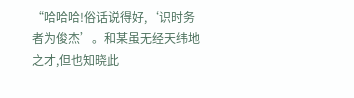“哈哈哈!俗话说得好,‘识时务者为俊杰’。和某虽无经天纬地之才,但也知晓此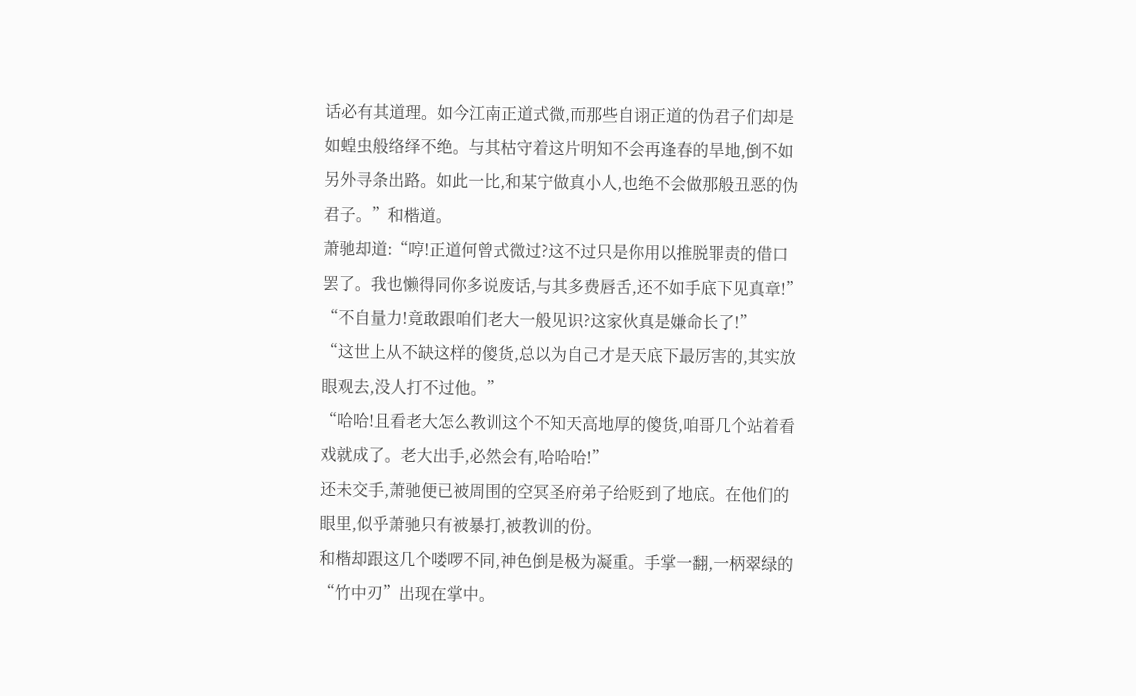话必有其道理。如今江南正道式微,而那些自诩正道的伪君子们却是如蝗虫般络绎不绝。与其枯守着这片明知不会再逢春的旱地,倒不如另外寻条出路。如此一比,和某宁做真小人,也绝不会做那般丑恶的伪君子。”和楷道。
萧驰却道:“哼!正道何曾式微过?这不过只是你用以推脱罪责的借口罢了。我也懒得同你多说废话,与其多费唇舌,还不如手底下见真章!”
“不自量力!竟敢跟咱们老大一般见识?这家伙真是嫌命长了!”
“这世上从不缺这样的傻货,总以为自己才是天底下最厉害的,其实放眼观去,没人打不过他。”
“哈哈!且看老大怎么教训这个不知天高地厚的傻货,咱哥几个站着看戏就成了。老大出手,必然会有,哈哈哈!”
还未交手,萧驰便已被周围的空冥圣府弟子给贬到了地底。在他们的眼里,似乎萧驰只有被暴打,被教训的份。
和楷却跟这几个喽啰不同,神色倒是极为凝重。手掌一翻,一柄翠绿的“竹中刃”出现在掌中。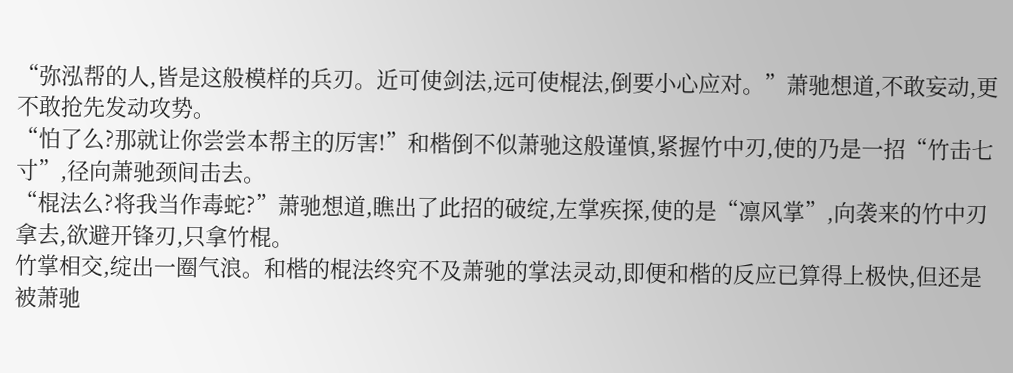“弥泓帮的人,皆是这般模样的兵刃。近可使剑法,远可使棍法,倒要小心应对。”萧驰想道,不敢妄动,更不敢抢先发动攻势。
“怕了么?那就让你尝尝本帮主的厉害!”和楷倒不似萧驰这般谨慎,紧握竹中刃,使的乃是一招“竹击七寸”,径向萧驰颈间击去。
“棍法么?将我当作毒蛇?”萧驰想道,瞧出了此招的破绽,左掌疾探,使的是“凛风掌”,向袭来的竹中刃拿去,欲避开锋刃,只拿竹棍。
竹掌相交,绽出一圈气浪。和楷的棍法终究不及萧驰的掌法灵动,即便和楷的反应已算得上极快,但还是被萧驰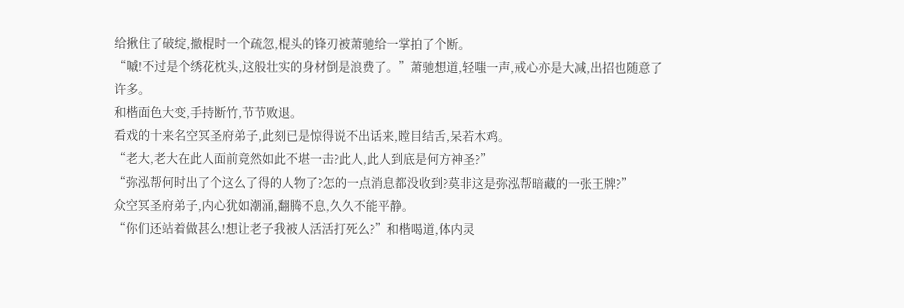给揪住了破绽,撤棍时一个疏忽,棍头的锋刃被萧驰给一掌拍了个断。
“嘁!不过是个绣花枕头,这般壮实的身材倒是浪费了。”萧驰想道,轻嗤一声,戒心亦是大减,出招也随意了许多。
和楷面色大变,手持断竹,节节败退。
看戏的十来名空冥圣府弟子,此刻已是惊得说不出话来,瞠目结舌,呆若木鸡。
“老大,老大在此人面前竟然如此不堪一击?此人,此人到底是何方神圣?”
“弥泓帮何时出了个这么了得的人物了?怎的一点消息都没收到?莫非这是弥泓帮暗藏的一张王牌?”
众空冥圣府弟子,内心犹如潮涌,翻腾不息,久久不能平静。
“你们还站着做甚么!想让老子我被人活活打死么?”和楷喝道,体内灵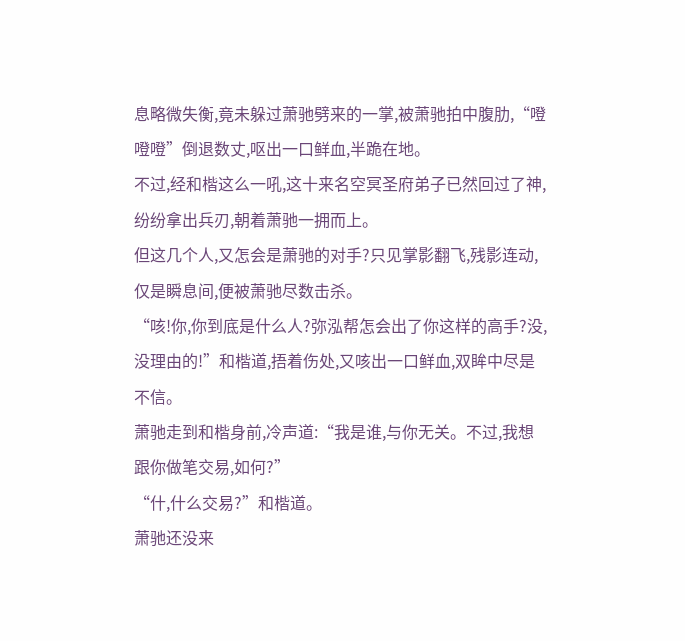息略微失衡,竟未躲过萧驰劈来的一掌,被萧驰拍中腹肋,“噔噔噔”倒退数丈,呕出一口鲜血,半跪在地。
不过,经和楷这么一吼,这十来名空冥圣府弟子已然回过了神,纷纷拿出兵刃,朝着萧驰一拥而上。
但这几个人,又怎会是萧驰的对手?只见掌影翻飞,残影连动,仅是瞬息间,便被萧驰尽数击杀。
“咳!你,你到底是什么人?弥泓帮怎会出了你这样的高手?没,没理由的!”和楷道,捂着伤处,又咳出一口鲜血,双眸中尽是不信。
萧驰走到和楷身前,冷声道:“我是谁,与你无关。不过,我想跟你做笔交易,如何?”
“什,什么交易?”和楷道。
萧驰还没来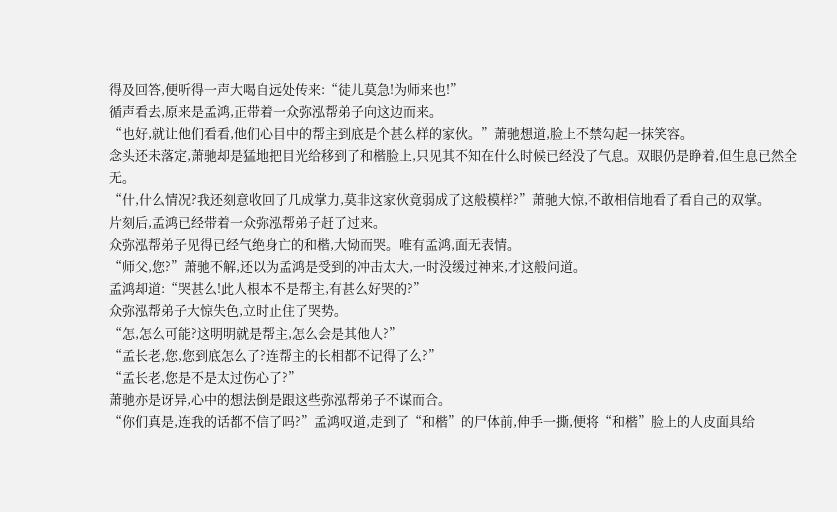得及回答,便听得一声大喝自远处传来:“徒儿莫急!为师来也!”
循声看去,原来是孟鸿,正带着一众弥泓帮弟子向这边而来。
“也好,就让他们看看,他们心目中的帮主到底是个甚么样的家伙。”萧驰想道,脸上不禁勾起一抹笑容。
念头还未落定,萧驰却是猛地把目光给移到了和楷脸上,只见其不知在什么时候已经没了气息。双眼仍是睁着,但生息已然全无。
“什,什么情况?我还刻意收回了几成掌力,莫非这家伙竟弱成了这般模样?”萧驰大惊,不敢相信地看了看自己的双掌。
片刻后,孟鸿已经带着一众弥泓帮弟子赶了过来。
众弥泓帮弟子见得已经气绝身亡的和楷,大恸而哭。唯有孟鸿,面无表情。
“师父,您?”萧驰不解,还以为孟鸿是受到的冲击太大,一时没缓过神来,才这般问道。
孟鸿却道:“哭甚么!此人根本不是帮主,有甚么好哭的?”
众弥泓帮弟子大惊失色,立时止住了哭势。
“怎,怎么可能?这明明就是帮主,怎么会是其他人?”
“孟长老,您,您到底怎么了?连帮主的长相都不记得了么?”
“孟长老,您是不是太过伤心了?”
萧驰亦是讶异,心中的想法倒是跟这些弥泓帮弟子不谋而合。
“你们真是,连我的话都不信了吗?”孟鸿叹道,走到了“和楷”的尸体前,伸手一撕,便将“和楷”脸上的人皮面具给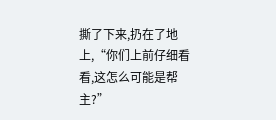撕了下来,扔在了地上,“你们上前仔细看看,这怎么可能是帮主?”